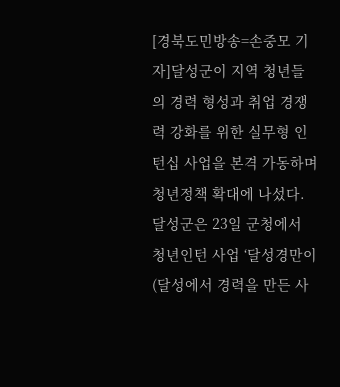[경북도민방송=손중모 기자]달성군이 지역 청년들의 경력 형성과 취업 경쟁력 강화를 위한 실무형 인턴십 사업을 본격 가동하며 청년정책 확대에 나섰다.달성군은 23일 군청에서 청년인턴 사업 ‘달성경만이(달성에서 경력을 만든 사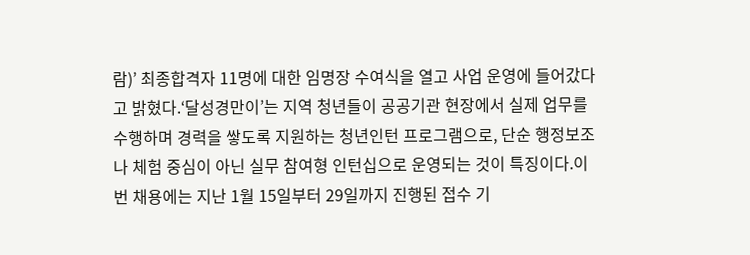람)’ 최종합격자 11명에 대한 임명장 수여식을 열고 사업 운영에 들어갔다고 밝혔다.‘달성경만이’는 지역 청년들이 공공기관 현장에서 실제 업무를 수행하며 경력을 쌓도록 지원하는 청년인턴 프로그램으로, 단순 행정보조나 체험 중심이 아닌 실무 참여형 인턴십으로 운영되는 것이 특징이다.이번 채용에는 지난 1월 15일부터 29일까지 진행된 접수 기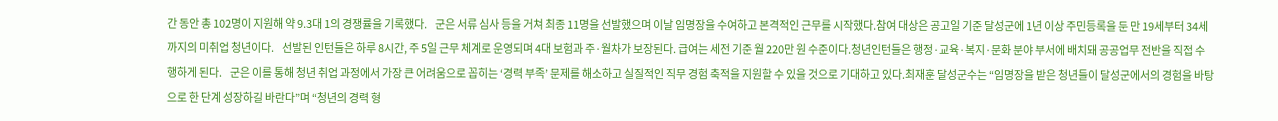간 동안 총 102명이 지원해 약 9.3대 1의 경쟁률을 기록했다.    군은 서류 심사 등을 거쳐 최종 11명을 선발했으며 이날 임명장을 수여하고 본격적인 근무를 시작했다.참여 대상은 공고일 기준 달성군에 1년 이상 주민등록을 둔 만 19세부터 34세까지의 미취업 청년이다.    선발된 인턴들은 하루 8시간, 주 5일 근무 체계로 운영되며 4대 보험과 주·월차가 보장된다. 급여는 세전 기준 월 220만 원 수준이다.청년인턴들은 행정·교육·복지·문화 분야 부서에 배치돼 공공업무 전반을 직접 수행하게 된다.    군은 이를 통해 청년 취업 과정에서 가장 큰 어려움으로 꼽히는 ‘경력 부족’ 문제를 해소하고 실질적인 직무 경험 축적을 지원할 수 있을 것으로 기대하고 있다.최재훈 달성군수는 “임명장을 받은 청년들이 달성군에서의 경험을 바탕으로 한 단계 성장하길 바란다”며 “청년의 경력 형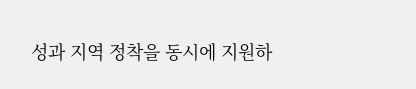성과 지역 정착을 동시에 지원하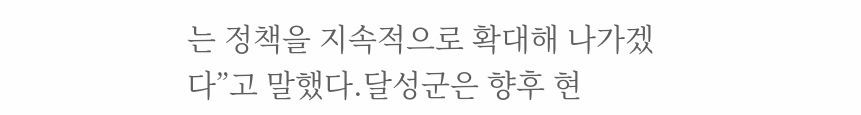는 정책을 지속적으로 확대해 나가겠다”고 말했다.달성군은 향후 현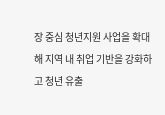장 중심 청년지원 사업을 확대해 지역 내 취업 기반을 강화하고 청년 유출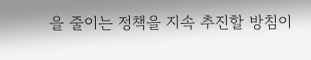을 줄이는 정책을 지속 추진할 방침이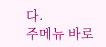다.
주메뉴 바로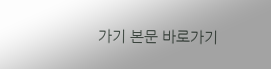가기 본문 바로가기